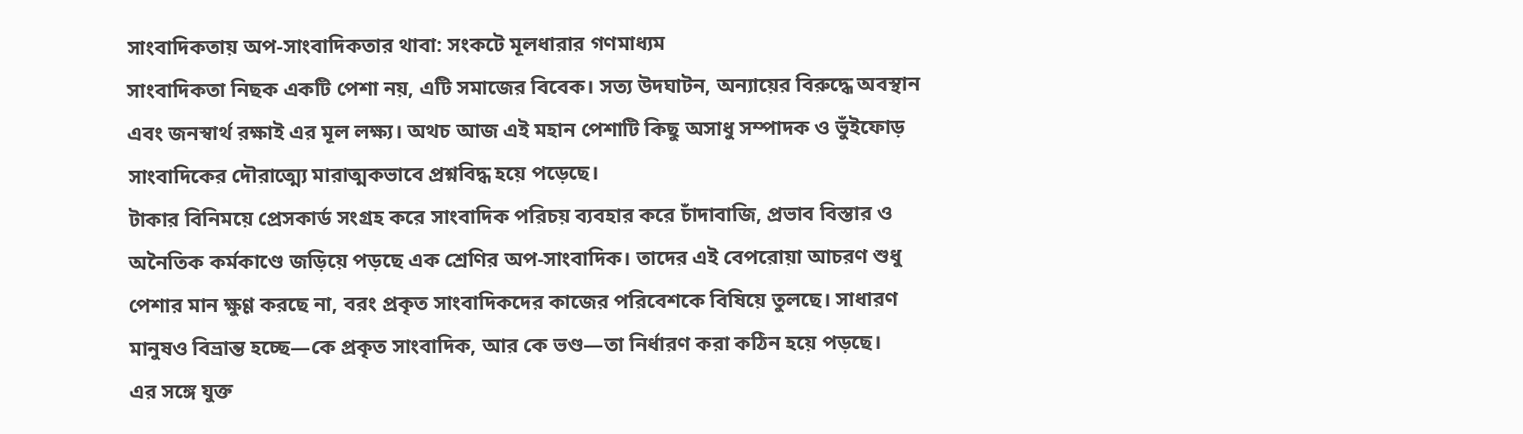সাংবাদিকতায় অপ-সাংবাদিকতার থাবা: সংকটে মূলধারার গণমাধ্যম
সাংবাদিকতা নিছক একটি পেশা নয়, এটি সমাজের বিবেক। সত্য উদঘাটন, অন্যায়ের বিরুদ্ধে অবস্থান এবং জনস্বার্থ রক্ষাই এর মূল লক্ষ্য। অথচ আজ এই মহান পেশাটি কিছু অসাধু সম্পাদক ও ভুঁইফোড় সাংবাদিকের দৌরাত্ম্যে মারাত্মকভাবে প্রশ্নবিদ্ধ হয়ে পড়েছে।
টাকার বিনিময়ে প্রেসকার্ড সংগ্রহ করে সাংবাদিক পরিচয় ব্যবহার করে চাঁদাবাজি, প্রভাব বিস্তার ও অনৈতিক কর্মকাণ্ডে জড়িয়ে পড়ছে এক শ্রেণির অপ-সাংবাদিক। তাদের এই বেপরোয়া আচরণ শুধু পেশার মান ক্ষুণ্ণ করছে না, বরং প্রকৃত সাংবাদিকদের কাজের পরিবেশকে বিষিয়ে তুলছে। সাধারণ মানুষও বিভ্রান্ত হচ্ছে—কে প্রকৃত সাংবাদিক, আর কে ভণ্ড—তা নির্ধারণ করা কঠিন হয়ে পড়ছে।
এর সঙ্গে যুক্ত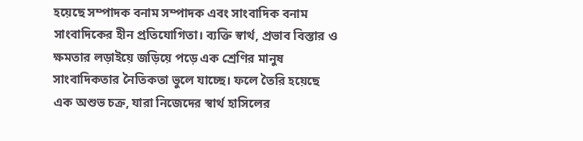হয়েছে সম্পাদক বনাম সম্পাদক এবং সাংবাদিক বনাম সাংবাদিকের হীন প্রতিযোগিতা। ব্যক্তি স্বার্থ, প্রভাব বিস্তার ও ক্ষমতার লড়াইয়ে জড়িয়ে পড়ে এক শ্রেণির মানুষ সাংবাদিকতার নৈতিকতা ভুলে যাচ্ছে। ফলে তৈরি হয়েছে এক অশুভ চক্র, যারা নিজেদের স্বার্থ হাসিলের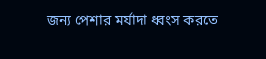জন্য পেশার মর্যাদা ধ্বংস করতে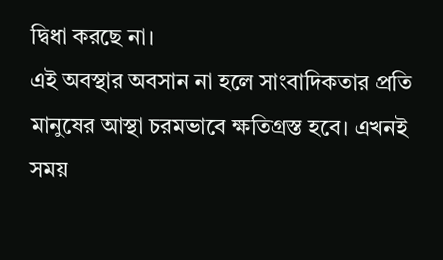দ্বিধা করছে না।
এই অবস্থার অবসান না হলে সাংবাদিকতার প্রতি মানুষের আস্থা চরমভাবে ক্ষতিগ্রস্ত হবে। এখনই সময়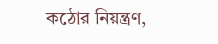কঠোর নিয়ন্ত্রণ,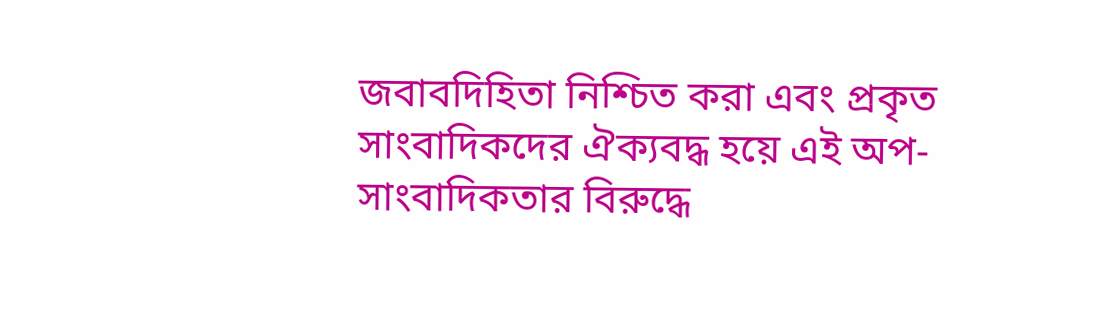জবাবদিহিতা নিশ্চিত করা এবং প্রকৃত সাংবাদিকদের ঐক্যবদ্ধ হয়ে এই অপ-সাংবাদিকতার বিরুদ্ধে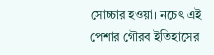সোচ্চার হওয়া। নচেৎ এই পেশার গৌরব ইতিহাসের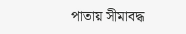পাতায় সীমাবদ্ধ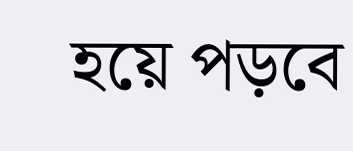হয়ে পড়বে